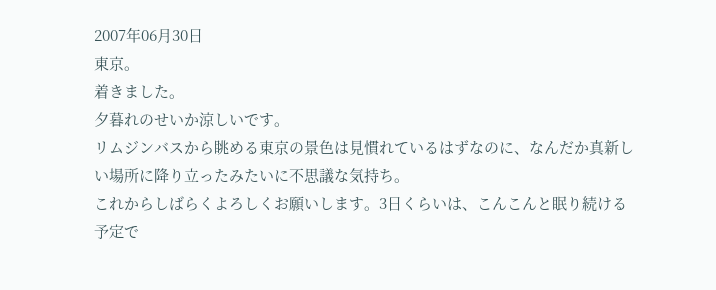2007年06月30日
東京。
着きました。
夕暮れのせいか涼しいです。
リムジンバスから眺める東京の景色は見慣れているはずなのに、なんだか真新しい場所に降り立ったみたいに不思議な気持ち。
これからしばらくよろしくお願いします。3日くらいは、こんこんと眠り続ける予定で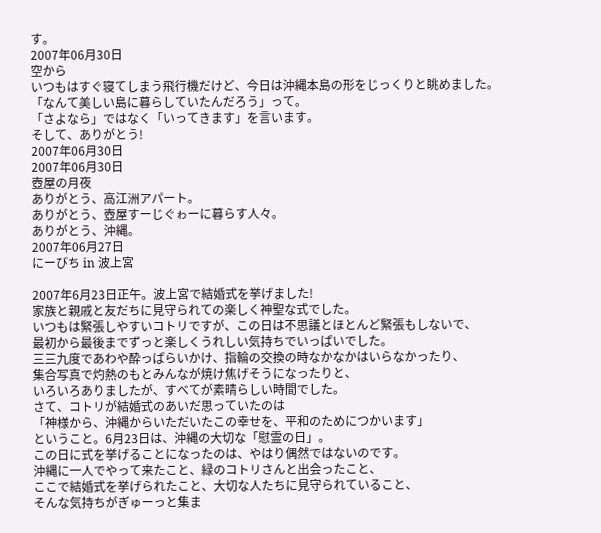す。
2007年06月30日
空から
いつもはすぐ寝てしまう飛行機だけど、今日は沖縄本島の形をじっくりと眺めました。「なんて美しい島に暮らしていたんだろう」って。
「さよなら」ではなく「いってきます」を言います。
そして、ありがとう!
2007年06月30日
2007年06月30日
壺屋の月夜
ありがとう、高江洲アパート。
ありがとう、壺屋すーじぐゎーに暮らす人々。
ありがとう、沖縄。
2007年06月27日
にーびち in 波上宮

2007年6月23日正午。波上宮で結婚式を挙げました!
家族と親戚と友だちに見守られての楽しく神聖な式でした。
いつもは緊張しやすいコトリですが、この日は不思議とほとんど緊張もしないで、
最初から最後までずっと楽しくうれしい気持ちでいっぱいでした。
三三九度であわや酔っぱらいかけ、指輪の交換の時なかなかはいらなかったり、
集合写真で灼熱のもとみんなが焼け焦げそうになったりと、
いろいろありましたが、すべてが素晴らしい時間でした。
さて、コトリが結婚式のあいだ思っていたのは
「神様から、沖縄からいただいたこの幸せを、平和のためにつかいます」
ということ。6月23日は、沖縄の大切な「慰霊の日」。
この日に式を挙げることになったのは、やはり偶然ではないのです。
沖縄に一人でやって来たこと、緑のコトリさんと出会ったこと、
ここで結婚式を挙げられたこと、大切な人たちに見守られていること、
そんな気持ちがぎゅーっと集ま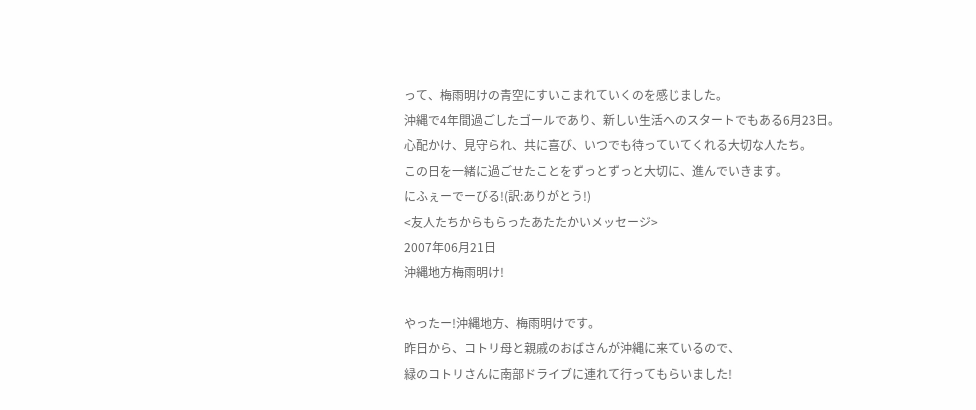って、梅雨明けの青空にすいこまれていくのを感じました。
沖縄で4年間過ごしたゴールであり、新しい生活へのスタートでもある6月23日。
心配かけ、見守られ、共に喜び、いつでも待っていてくれる大切な人たち。
この日を一緒に過ごせたことをずっとずっと大切に、進んでいきます。
にふぇーでーびる!(訳:ありがとう!)
<友人たちからもらったあたたかいメッセージ>
2007年06月21日
沖縄地方梅雨明け!

やったー!沖縄地方、梅雨明けです。
昨日から、コトリ母と親戚のおばさんが沖縄に来ているので、
緑のコトリさんに南部ドライブに連れて行ってもらいました!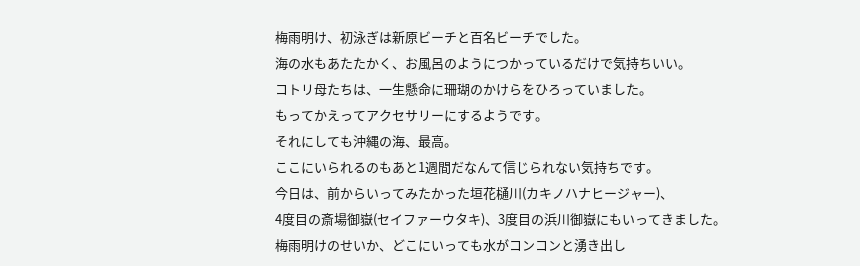梅雨明け、初泳ぎは新原ビーチと百名ビーチでした。
海の水もあたたかく、お風呂のようにつかっているだけで気持ちいい。
コトリ母たちは、一生懸命に珊瑚のかけらをひろっていました。
もってかえってアクセサリーにするようです。
それにしても沖縄の海、最高。
ここにいられるのもあと1週間だなんて信じられない気持ちです。
今日は、前からいってみたかった垣花樋川(カキノハナヒージャー)、
4度目の斎場御嶽(セイファーウタキ)、3度目の浜川御嶽にもいってきました。
梅雨明けのせいか、どこにいっても水がコンコンと湧き出し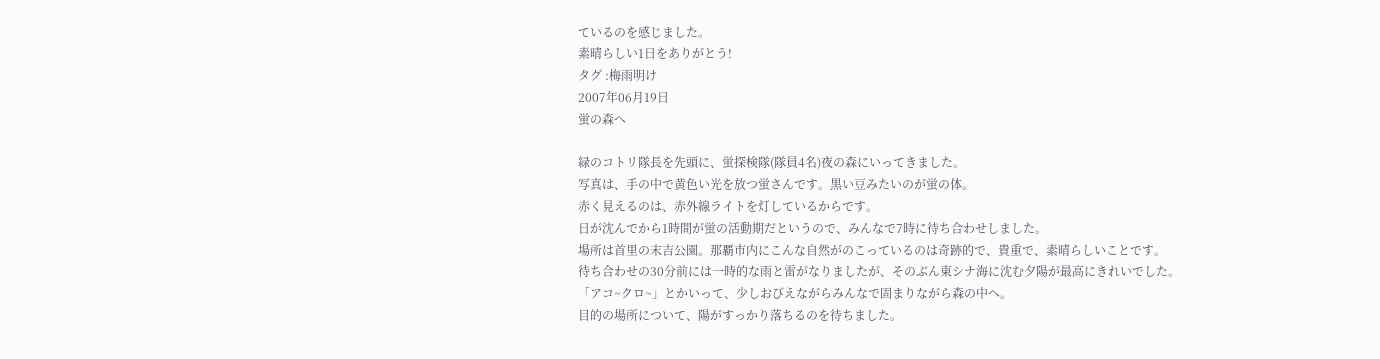ているのを感じました。
素晴らしい1日をありがとう!
タグ :梅雨明け
2007年06月19日
蛍の森へ

緑のコトリ隊長を先頭に、蛍探検隊(隊員4名)夜の森にいってきました。
写真は、手の中で黄色い光を放つ蛍さんです。黒い豆みたいのが蛍の体。
赤く見えるのは、赤外線ライトを灯しているからです。
日が沈んでから1時間が蛍の活動期だというので、みんなで7時に待ち合わせしました。
場所は首里の末吉公園。那覇市内にこんな自然がのこっているのは奇跡的で、貴重で、素晴らしいことです。
待ち合わせの30分前には一時的な雨と雷がなりましたが、そのぶん東シナ海に沈む夕陽が最高にきれいでした。
「アコ~クロ~」とかいって、少しおびえながらみんなで固まりながら森の中へ。
目的の場所について、陽がすっかり落ちるのを待ちました。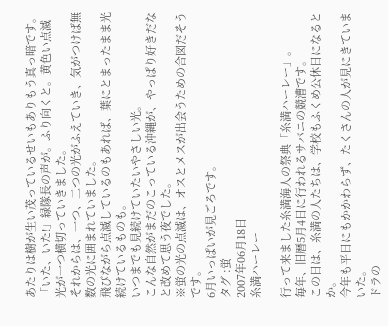あたりは樹が生い茂っているせいもありもう真っ暗です。
「いた、いた!」緑隊長の声が。ふり向くと。黄色い点滅光が一つ横切っていきました。
それからは、一つ、二つの光がふえていき、気がつけば無数の光に囲まれていました。
飛びながら点滅しているのもあれば、葉にとまったまま光続けているものも。
いつまでも見続けていたいやさしい光。
こんな自然がまだのこっている沖縄が、やっぱり好きだなと改めて思う夜でした。
※蛍の光の点滅は、オスとメスが出会うための合図だそうです。
6月いっぱいが見ごろです。
タグ :蛍
2007年06月18日
糸満ハーレー

行って来ました糸満海人の祭典「糸満ハーレー」。
毎年、旧暦5月4日に行われるサバニの競漕です。
この日は、糸満の人たちは、学校もふくめ公休日になるとか。
今年も平日にもかかわらず、たくさんの人が見にきていまいた。
ドラの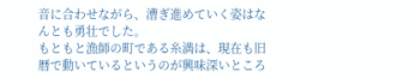音に合わせながら、漕ぎ進めていく姿はなんとも勇壮でした。
もともと漁師の町である糸満は、現在も旧暦で動いているというのが興味深いところ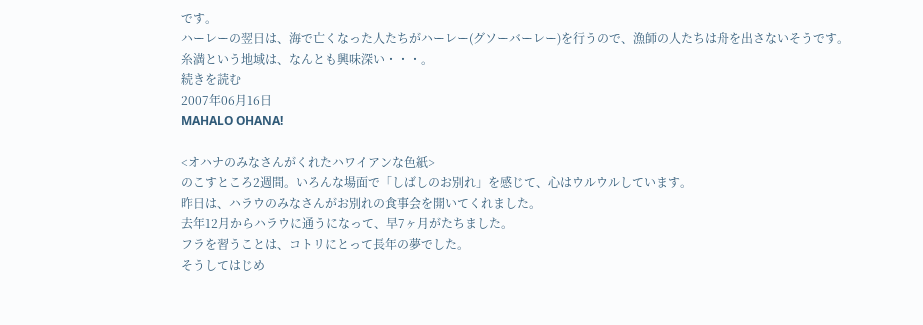です。
ハーレーの翌日は、海で亡くなった人たちがハーレー(グソーバーレー)を行うので、漁師の人たちは舟を出さないそうです。
糸満という地域は、なんとも興味深い・・・。
続きを読む
2007年06月16日
MAHALO OHANA!

<オハナのみなさんがくれたハワイアンな色紙>
のこすところ2週間。いろんな場面で「しばしのお別れ」を感じて、心はウルウルしています。
昨日は、ハラウのみなさんがお別れの食事会を開いてくれました。
去年12月からハラウに通うになって、早7ヶ月がたちました。
フラを習うことは、コトリにとって長年の夢でした。
そうしてはじめ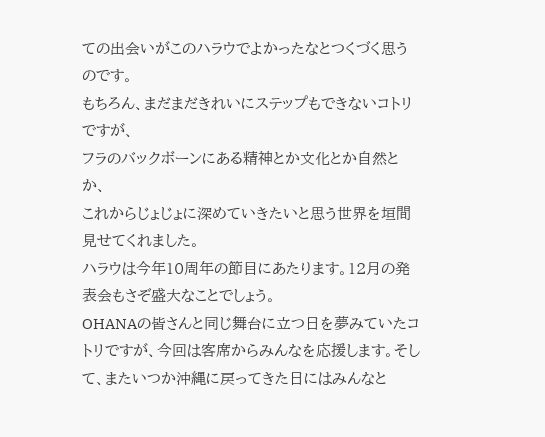ての出会いがこのハラウでよかったなとつくづく思うのです。
もちろん、まだまだきれいにステップもできないコトリですが、
フラのバックボーンにある精神とか文化とか自然とか、
これからじょじょに深めていきたいと思う世界を垣間見せてくれました。
ハラウは今年10周年の節目にあたります。12月の発表会もさぞ盛大なことでしょう。
OHANAの皆さんと同じ舞台に立つ日を夢みていたコトリですが、今回は客席からみんなを応援します。そして、またいつか沖縄に戻ってきた日にはみんなと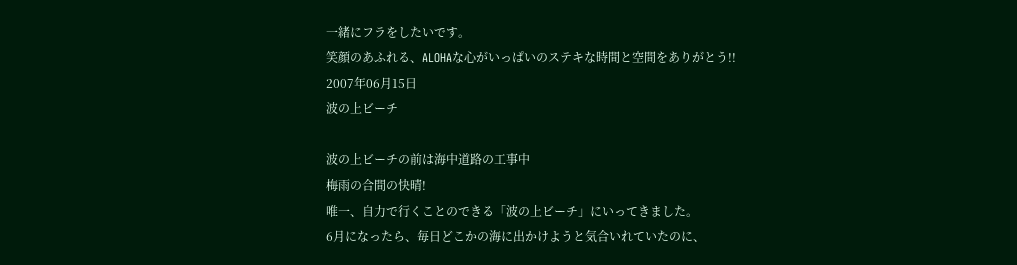一緒にフラをしたいです。
笑顔のあふれる、ALOHAな心がいっぱいのステキな時間と空間をありがとう!!
2007年06月15日
波の上ビーチ

波の上ビーチの前は海中道路の工事中
梅雨の合間の快晴!
唯一、自力で行くことのできる「波の上ビーチ」にいってきました。
6月になったら、毎日どこかの海に出かけようと気合いれていたのに、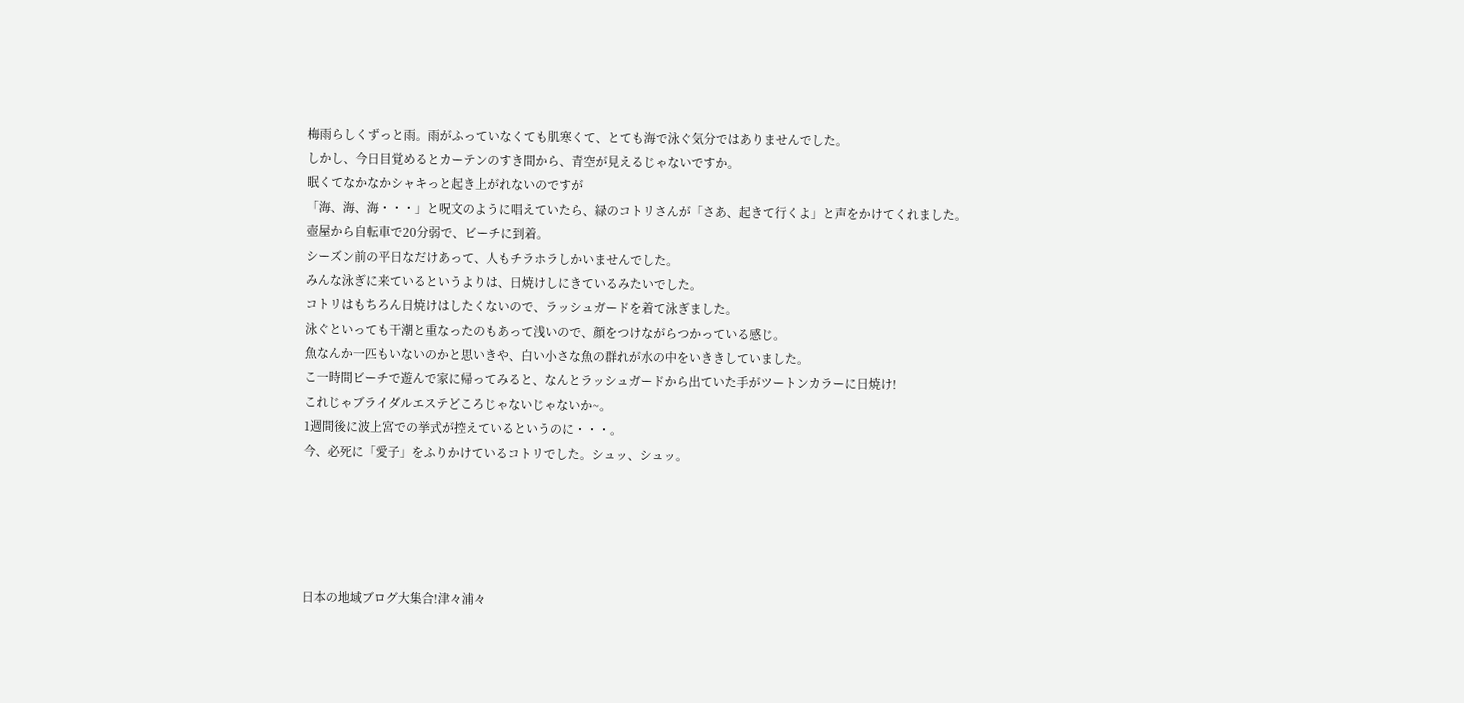梅雨らしくずっと雨。雨がふっていなくても肌寒くて、とても海で泳ぐ気分ではありませんでした。
しかし、今日目覚めるとカーテンのすき間から、青空が見えるじゃないですか。
眠くてなかなかシャキっと起き上がれないのですが
「海、海、海・・・」と呪文のように唱えていたら、緑のコトリさんが「さあ、起きて行くよ」と声をかけてくれました。
壺屋から自転車で20分弱で、ビーチに到着。
シーズン前の平日なだけあって、人もチラホラしかいませんでした。
みんな泳ぎに来ているというよりは、日焼けしにきているみたいでした。
コトリはもちろん日焼けはしたくないので、ラッシュガードを着て泳ぎました。
泳ぐといっても干潮と重なったのもあって浅いので、顔をつけながらつかっている感じ。
魚なんか一匹もいないのかと思いきや、白い小さな魚の群れが水の中をいききしていました。
こ一時間ビーチで遊んで家に帰ってみると、なんとラッシュガードから出ていた手がツートンカラーに日焼け!
これじゃブライダルエステどころじゃないじゃないか~。
1週間後に波上宮での挙式が控えているというのに・・・。
今、必死に「愛子」をふりかけているコトリでした。シュッ、シュッ。





日本の地域ブログ大集合!津々浦々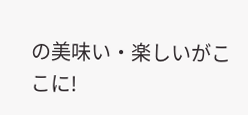の美味い・楽しいがここに!